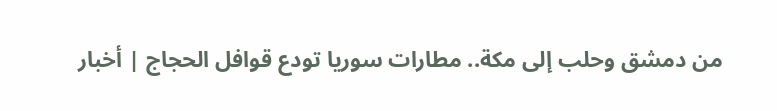من دمشق وحلب إلى مكة.. مطارات سوريا تودع قوافل الحجاج | أخبار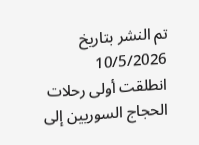تم النشر بتاريخ 10/5/2026
انطلقت أولى رحلات الحجاج السوريين إلى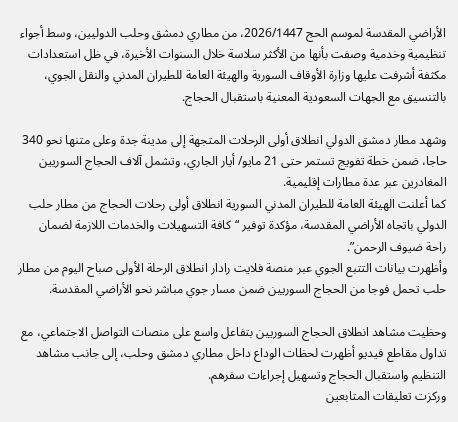الأراضي المقدسة لموسم الحج 2026/1447، من مطاري دمشق وحلب الدوليين، وسط أجواء تنظيمية وخدمية وصفت بأنها من الأكثر سلاسة خلال السنوات الأخيرة، في ظل استعدادات مكثفة أشرفت عليها وزارة الأوقاف السورية والهيئة العامة للطيران المدني والنقل الجوي، بالتنسيق مع الجهات السعودية المعنية باستقبال الحجاج.

وشهد مطار دمشق الدولي انطلاق أولى الرحلات المتجهة إلى مدينة جدة وعلى متنها نحو 340 حاجا، ضمن خطة تفويج تستمر حتى 21 مايو/ أيار الجاري، وتشمل آلاف الحجاج السوريين المغادرين عبر عدة مطارات إقليمية.
كما أعلنت الهيئة العامة للطيران المدني السورية انطلاق أولى رحلات الحجاج من مطار حلب الدولي باتجاه الأراضي المقدسة، مؤكدة توفير “كافة التسهيلات والخدمات اللازمة لضمان راحة ضيوف الرحمن”.
وأظهرت بيانات التتبع الجوي عبر منصة فلايت رادار انطلاق الرحلة الأولى صباح اليوم من مطار حلب تحمل فوجا من الحجاج السوريين ضمن مسار جوي مباشر نحو الأراضي المقدسة.

وحظيت مشاهد انطلاق الحجاج السوريين بتفاعل واسع على منصات التواصل الاجتماعي، مع تداول مقاطع فيديو أظهرت لحظات الوداع داخل مطاري دمشق وحلب، إلى جانب مشاهد التنظيم واستقبال الحجاج وتسهيل إجراءات سفرهم.
وركزت تعليقات المتابعين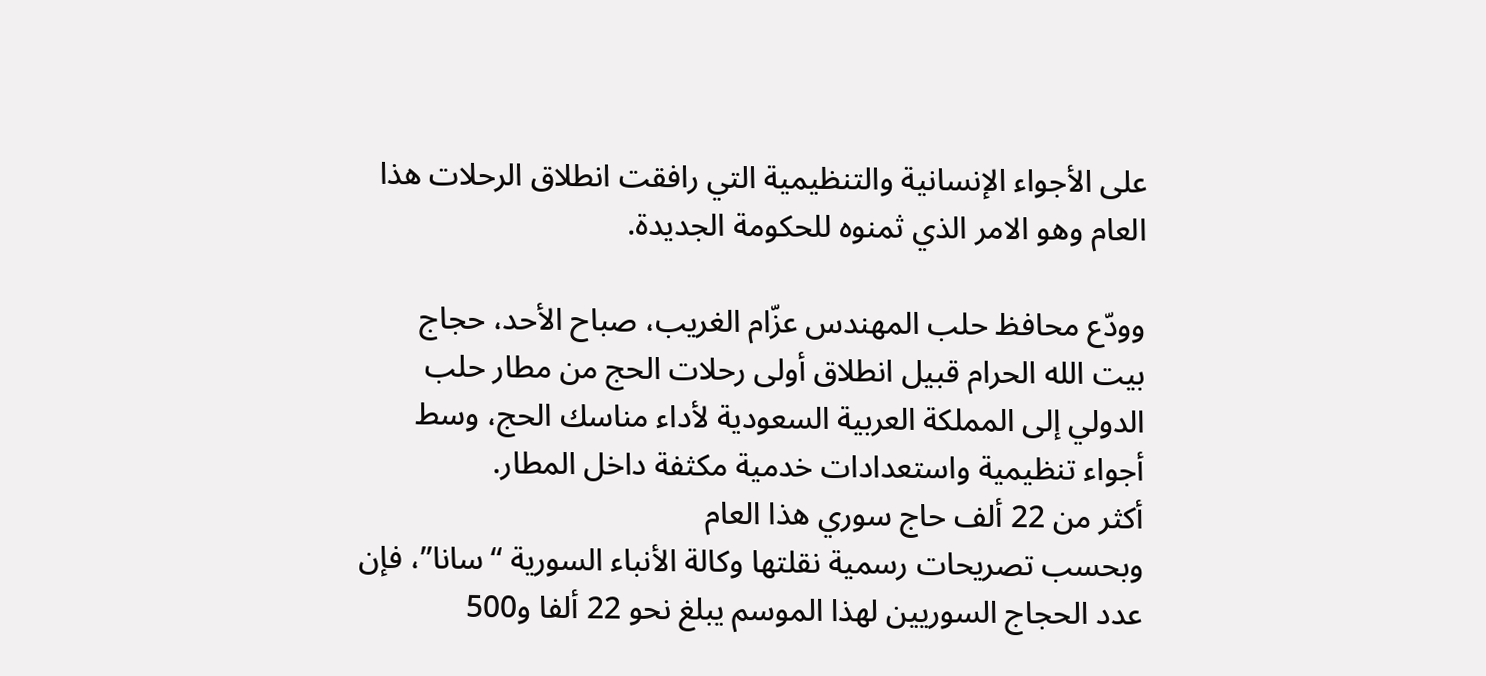على الأجواء الإنسانية والتنظيمية التي رافقت انطلاق الرحلات هذا العام وهو الامر الذي ثمنوه للحكومة الجديدة.

وودّع محافظ حلب المهندس عزّام الغريب، صباح الأحد، حجاج بيت الله الحرام قبيل انطلاق أولى رحلات الحج من مطار حلب الدولي إلى المملكة العربية السعودية لأداء مناسك الحج، وسط أجواء تنظيمية واستعدادات خدمية مكثفة داخل المطار.
أكثر من 22 ألف حاج سوري هذا العام
وبحسب تصريحات رسمية نقلتها وكالة الأنباء السورية “سانا”، فإن عدد الحجاج السوريين لهذا الموسم يبلغ نحو 22 ألفا و500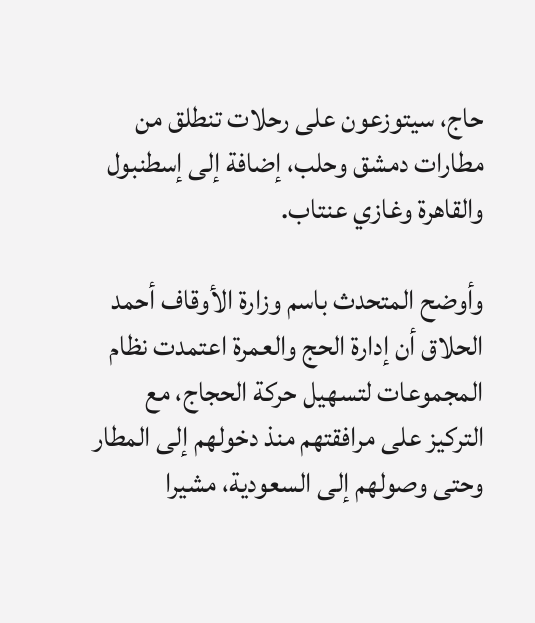حاج، سيتوزعون على رحلات تنطلق من مطارات دمشق وحلب، إضافة إلى إسطنبول والقاهرة وغازي عنتاب.

وأوضح المتحدث باسم وزارة الأوقاف أحمد الحلاق أن إدارة الحج والعمرة اعتمدت نظام المجموعات لتسهيل حركة الحجاج، مع التركيز على مرافقتهم منذ دخولهم إلى المطار وحتى وصولهم إلى السعودية، مشيرا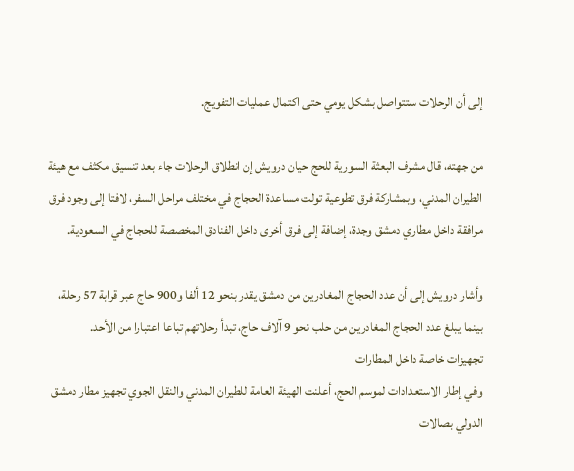إلى أن الرحلات ستتواصل بشكل يومي حتى اكتمال عمليات التفويج.

من جهته، قال مشرف البعثة السورية للحج حيان درويش إن انطلاق الرحلات جاء بعد تنسيق مكثف مع هيئة الطيران المدني، وبمشاركة فرق تطوعية تولت مساعدة الحجاج في مختلف مراحل السفر، لافتا إلى وجود فرق مرافقة داخل مطاري دمشق وجدة، إضافة إلى فرق أخرى داخل الفنادق المخصصة للحجاج في السعودية.

وأشار درويش إلى أن عدد الحجاج المغادرين من دمشق يقدر بنحو 12 ألفا و900 حاج عبر قرابة 57 رحلة، بينما يبلغ عدد الحجاج المغادرين من حلب نحو 9 آلاف حاج، تبدأ رحلاتهم تباعا اعتبارا من الأحد.
تجهيزات خاصة داخل المطارات
وفي إطار الاستعدادات لموسم الحج، أعلنت الهيئة العامة للطيران المدني والنقل الجوي تجهيز مطار دمشق الدولي بصالات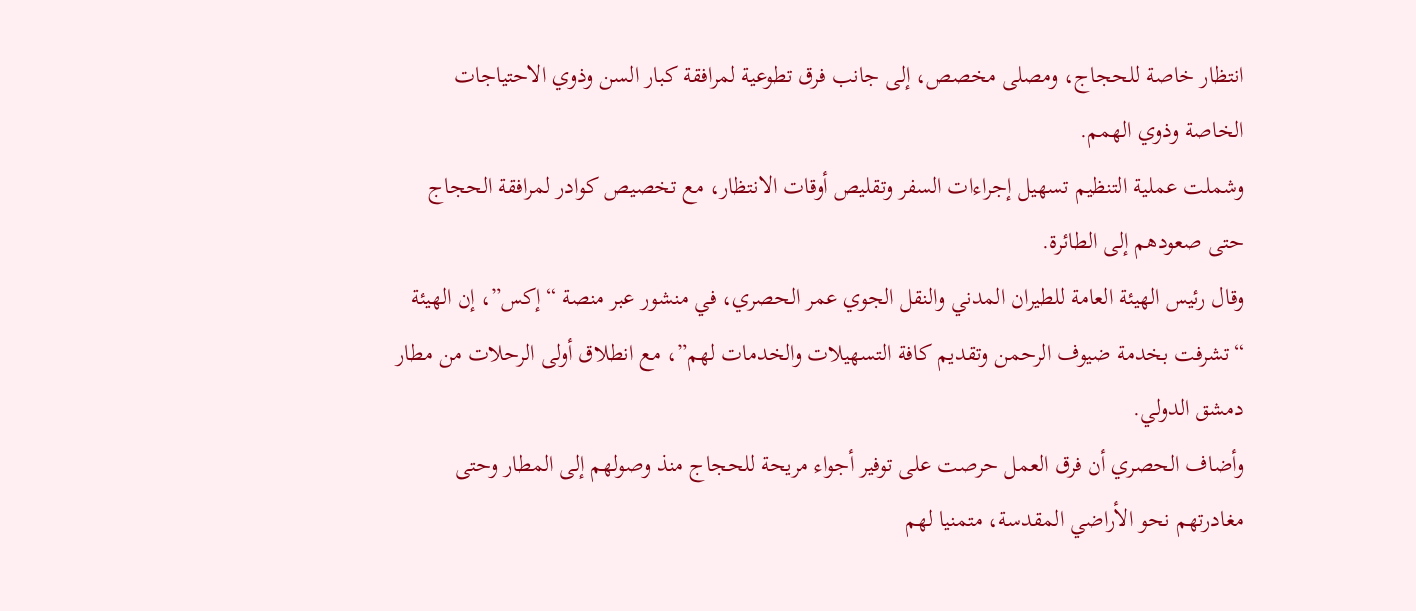انتظار خاصة للحجاج، ومصلى مخصص، إلى جانب فرق تطوعية لمرافقة كبار السن وذوي الاحتياجات الخاصة وذوي الهمم.
وشملت عملية التنظيم تسهيل إجراءات السفر وتقليص أوقات الانتظار، مع تخصيص كوادر لمرافقة الحجاج حتى صعودهم إلى الطائرة.
وقال رئيس الهيئة العامة للطيران المدني والنقل الجوي عمر الحصري، في منشور عبر منصة “إكس”، إن الهيئة “تشرفت بخدمة ضيوف الرحمن وتقديم كافة التسهيلات والخدمات لهم”، مع انطلاق أولى الرحلات من مطار دمشق الدولي.
وأضاف الحصري أن فرق العمل حرصت على توفير أجواء مريحة للحجاج منذ وصولهم إلى المطار وحتى مغادرتهم نحو الأراضي المقدسة، متمنيا لهم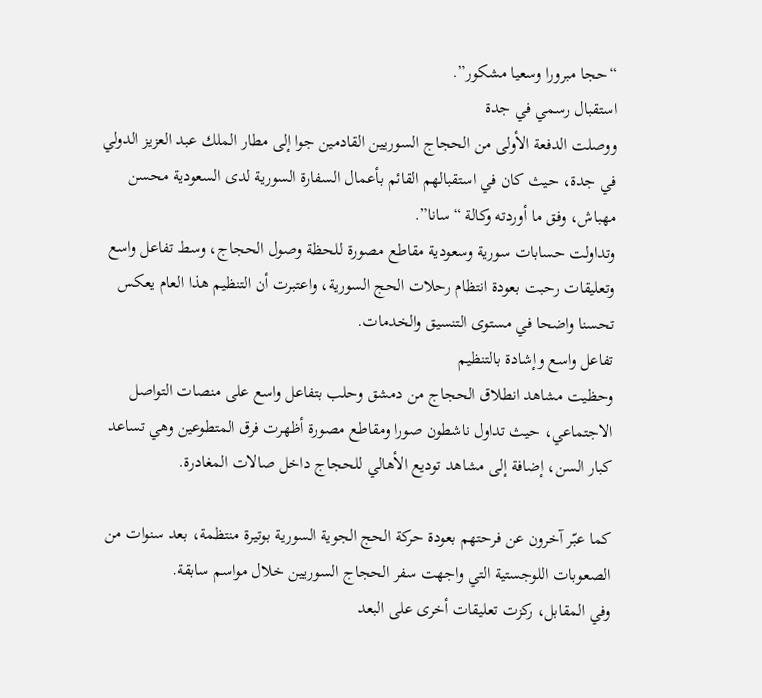“حجا مبرورا وسعيا مشكور”.
استقبال رسمي في جدة
ووصلت الدفعة الأولى من الحجاج السوريين القادمين جوا إلى مطار الملك عبد العزيز الدولي في جدة، حيث كان في استقبالهم القائم بأعمال السفارة السورية لدى السعودية محسن مهباش، وفق ما أوردته وكالة “سانا”.
وتداولت حسابات سورية وسعودية مقاطع مصورة للحظة وصول الحجاج، وسط تفاعل واسع وتعليقات رحبت بعودة انتظام رحلات الحج السورية، واعتبرت أن التنظيم هذا العام يعكس تحسنا واضحا في مستوى التنسيق والخدمات.
تفاعل واسع وإشادة بالتنظيم
وحظيت مشاهد انطلاق الحجاج من دمشق وحلب بتفاعل واسع على منصات التواصل الاجتماعي، حيث تداول ناشطون صورا ومقاطع مصورة أظهرت فرق المتطوعين وهي تساعد كبار السن، إضافة إلى مشاهد توديع الأهالي للحجاج داخل صالات المغادرة.

كما عبّر آخرون عن فرحتهم بعودة حركة الحج الجوية السورية بوتيرة منتظمة، بعد سنوات من الصعوبات اللوجستية التي واجهت سفر الحجاج السوريين خلال مواسم سابقة.
وفي المقابل، ركزت تعليقات أخرى على البعد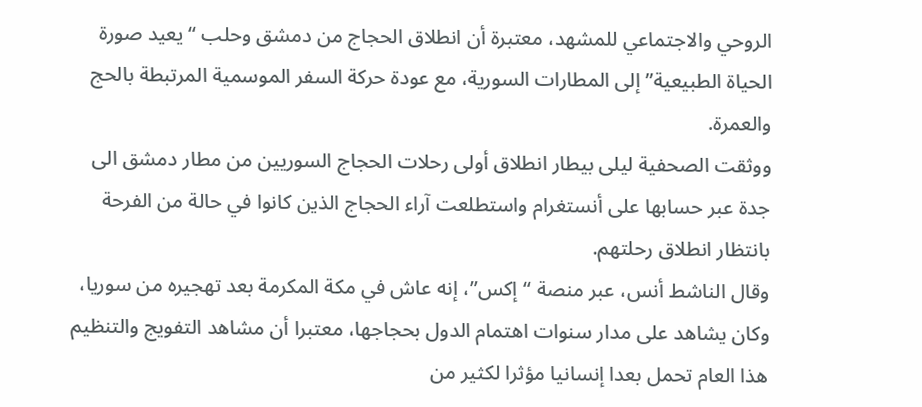الروحي والاجتماعي للمشهد، معتبرة أن انطلاق الحجاج من دمشق وحلب “يعيد صورة الحياة الطبيعية” إلى المطارات السورية، مع عودة حركة السفر الموسمية المرتبطة بالحج والعمرة.
ووثقت الصحفية ليلى بيطار انطلاق أولى رحلات الحجاج السوريين من مطار دمشق الى جدة عبر حسابها على أنستغرام واستطلعت آراء الحجاج الذين كانوا في حالة من الفرحة بانتظار انطلاق رحلتهم.
وقال الناشط أنس، عبر منصة “إكس”، إنه عاش في مكة المكرمة بعد تهجيره من سوريا، وكان يشاهد على مدار سنوات اهتمام الدول بحجاجها، معتبرا أن مشاهد التفويج والتنظيم هذا العام تحمل بعدا إنسانيا مؤثرا لكثير من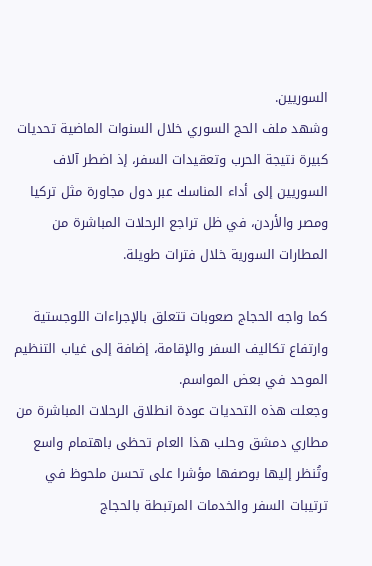السوريين.
وشهد ملف الحج السوري خلال السنوات الماضية تحديات كبيرة نتيجة الحرب وتعقيدات السفر، إذ اضطر آلاف السوريين إلى أداء المناسك عبر دول مجاورة مثل تركيا ومصر والأردن، في ظل تراجع الرحلات المباشرة من المطارات السورية خلال فترات طويلة.

كما واجه الحجاج صعوبات تتعلق بالإجراءات اللوجستية وارتفاع تكاليف السفر والإقامة، إضافة إلى غياب التنظيم الموحد في بعض المواسم.
وجعلت هذه التحديات عودة انطلاق الرحلات المباشرة من مطاري دمشق وحلب هذا العام تحظى باهتمام واسع وتُنظر إليها بوصفها مؤشرا على تحسن ملحوظ في ترتيبات السفر والخدمات المرتبطة بالحجاج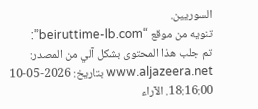السوريين.
تنويه من موقع “beiruttime-lb.com”:
تم جلب هذا المحتوى بشكل آلي من المصدر: www.aljazeera.net بتاريخ: 2026-05-10 18:16:00. الآراء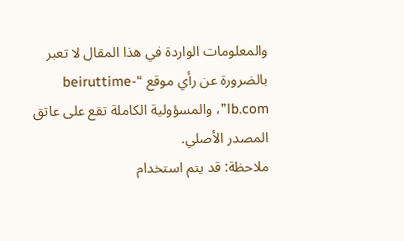والمعلومات الواردة في هذا المقال لا تعبر بالضرورة عن رأي موقع “beiruttime-lb.com”، والمسؤولية الكاملة تقع على عاتق المصدر الأصلي.
ملاحظة: قد يتم استخدام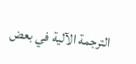الترجمة الآلية في بعض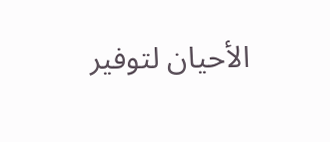الأحيان لتوفير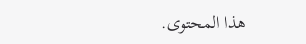هذا المحتوى.